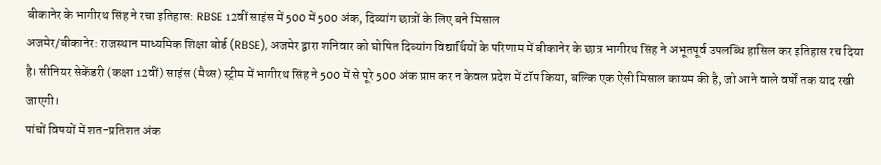बीकानेर के भागीरथ सिंह ने रचा इतिहास: RBSE 12वीं साइंस में 500 में 500 अंक, दिव्यांग छात्रों के लिए बने मिसाल
अजमेर/बीकानेर: राजस्थान माध्यमिक शिक्षा बोर्ड (RBSE), अजमेर द्वारा शनिवार को घोषित दिव्यांग विद्यार्थियों के परिणाम में बीकानेर के छात्र भागीरथ सिंह ने अभूतपूर्व उपलब्धि हासिल कर इतिहास रच दिया है। सीनियर सेकेंडरी (कक्षा 12वीं) साइंस (मैथ्स) स्ट्रीम में भागीरथ सिंह ने 500 में से पूरे 500 अंक प्राप्त कर न केवल प्रदेश में टॉप किया, बल्कि एक ऐसी मिसाल कायम की है, जो आने वाले वर्षों तक याद रखी जाएगी।
पांचों विषयों में शत-प्रतिशत अंक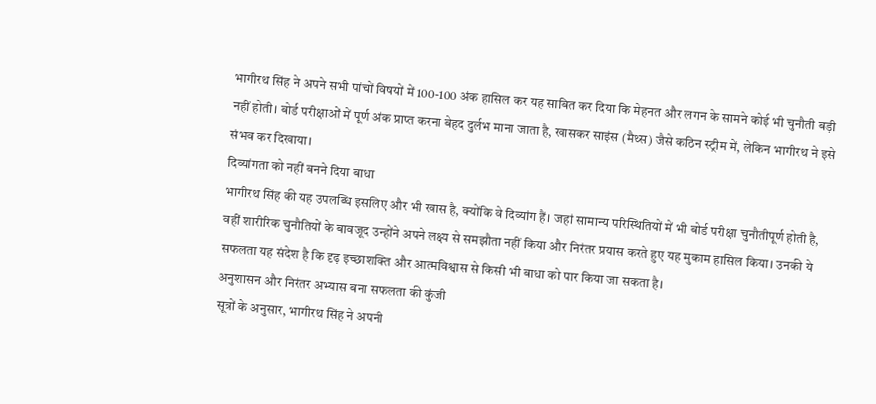भागीरथ सिंह ने अपने सभी पांचों विषयों में 100-100 अंक हासिल कर यह साबित कर दिया कि मेहनत और लगन के सामने कोई भी चुनौती बड़ी नहीं होती। बोर्ड परीक्षाओं में पूर्ण अंक प्राप्त करना बेहद दुर्लभ माना जाता है, खासकर साइंस (मैथ्स) जैसे कठिन स्ट्रीम में, लेकिन भागीरथ ने इसे संभव कर दिखाया।
दिव्यांगता को नहीं बनने दिया बाधा
भागीरथ सिंह की यह उपलब्धि इसलिए और भी खास है, क्योंकि वे दिव्यांग हैं। जहां सामान्य परिस्थितियों में भी बोर्ड परीक्षा चुनौतीपूर्ण होती है, वहीं शारीरिक चुनौतियों के बावजूद उन्होंने अपने लक्ष्य से समझौता नहीं किया और निरंतर प्रयास करते हुए यह मुकाम हासिल किया। उनकी ये सफलता यह संदेश है कि दृढ़ इच्छाशक्ति और आत्मविश्वास से किसी भी बाधा को पार किया जा सकता है।
अनुशासन और निरंतर अभ्यास बना सफलता की कुंजी
सूत्रों के अनुसार, भागीरथ सिंह ने अपनी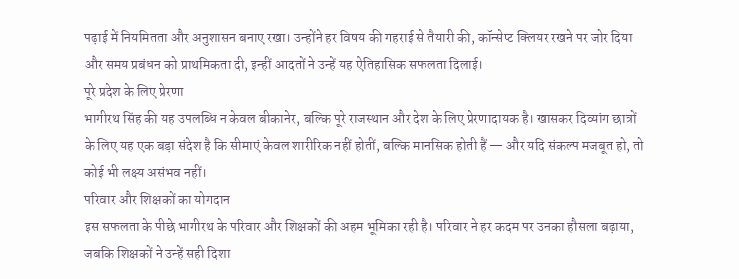पढ़ाई में नियमितता और अनुशासन बनाए रखा। उन्होंने हर विषय की गहराई से तैयारी की, कॉन्सेप्ट क्लियर रखने पर जोर दिया और समय प्रबंधन को प्राथमिकता दी, इन्हीं आदतों ने उन्हें यह ऐतिहासिक सफलता दिलाई।
पूरे प्रदेश के लिए प्रेरणा
भागीरथ सिंह की यह उपलब्धि न केवल बीकानेर, बल्कि पूरे राजस्थान और देश के लिए प्रेरणादायक है। खासकर दिव्यांग छात्रों के लिए यह एक बड़ा संदेश है कि सीमाएं केवल शारीरिक नहीं होतीं, बल्कि मानसिक होती हैं — और यदि संकल्प मजबूत हो, तो कोई भी लक्ष्य असंभव नहीं।
परिवार और शिक्षकों का योगदान
इस सफलता के पीछे भागीरथ के परिवार और शिक्षकों की अहम भूमिका रही है। परिवार ने हर कदम पर उनका हौसला बढ़ाया, जबकि शिक्षकों ने उन्हें सही दिशा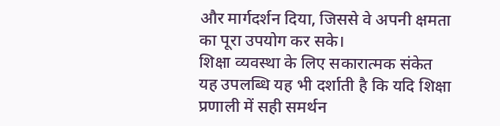और मार्गदर्शन दिया, जिससे वे अपनी क्षमता का पूरा उपयोग कर सके।
शिक्षा व्यवस्था के लिए सकारात्मक संकेत
यह उपलब्धि यह भी दर्शाती है कि यदि शिक्षा प्रणाली में सही समर्थन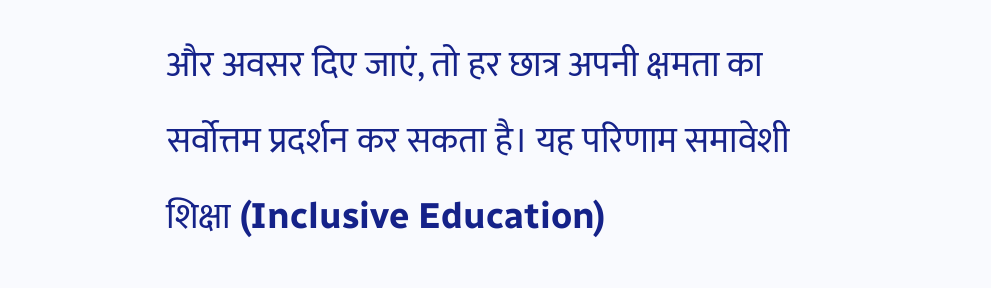और अवसर दिए जाएं, तो हर छात्र अपनी क्षमता का सर्वोत्तम प्रदर्शन कर सकता है। यह परिणाम समावेशी शिक्षा (Inclusive Education)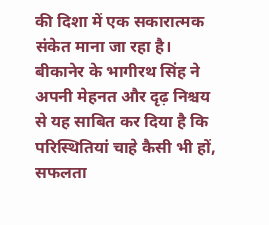की दिशा में एक सकारात्मक संकेत माना जा रहा है।
बीकानेर के भागीरथ सिंह ने अपनी मेहनत और दृढ़ निश्चय से यह साबित कर दिया है कि परिस्थितियां चाहे कैसी भी हों, सफलता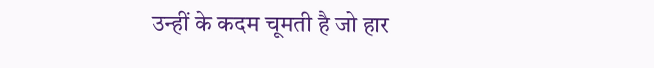उन्हीं के कदम चूमती है जो हार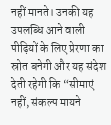नहीं मानते। उनकी यह उपलब्धि आने वाली पीढ़ियों के लिए प्रेरणा का स्रोत बनेगी और यह संदेश देती रहेगी कि “सीमाएं नहीं, संकल्प मायने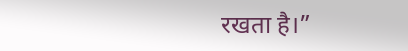रखता है।”